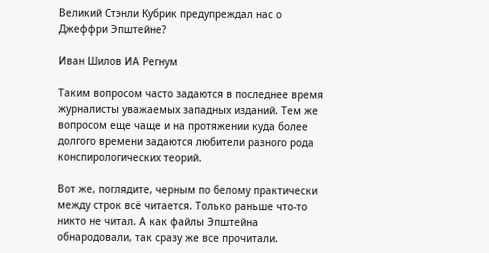Великий Стэнли Кубрик предупреждал нас о Джеффри Эпштейне?

Иван Шилов ИА Регнум

Таким вопросом часто задаются в последнее время журналисты уважаемых западных изданий. Тем же вопросом еще чаще и на протяжении куда более долгого времени задаются любители разного рода конспирологических теорий.

Вот же, поглядите, черным по белому практически между строк всё читается. Только раньше что-то никто не читал. А как файлы Эпштейна обнародовали, так сразу же все прочитали.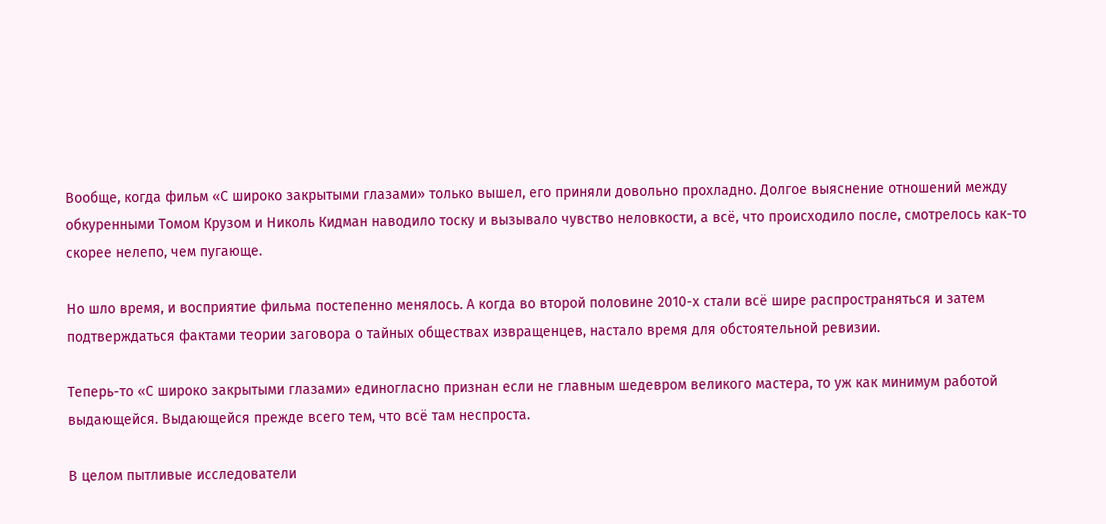Вообще, когда фильм «С широко закрытыми глазами» только вышел, его приняли довольно прохладно. Долгое выяснение отношений между обкуренными Томом Крузом и Николь Кидман наводило тоску и вызывало чувство неловкости, а всё, что происходило после, смотрелось как-то скорее нелепо, чем пугающе.

Но шло время, и восприятие фильма постепенно менялось. А когда во второй половине 2010-х стали всё шире распространяться и затем подтверждаться фактами теории заговора о тайных обществах извращенцев, настало время для обстоятельной ревизии.

Теперь-то «С широко закрытыми глазами» единогласно признан если не главным шедевром великого мастера, то уж как минимум работой выдающейся. Выдающейся прежде всего тем, что всё там неспроста.

В целом пытливые исследователи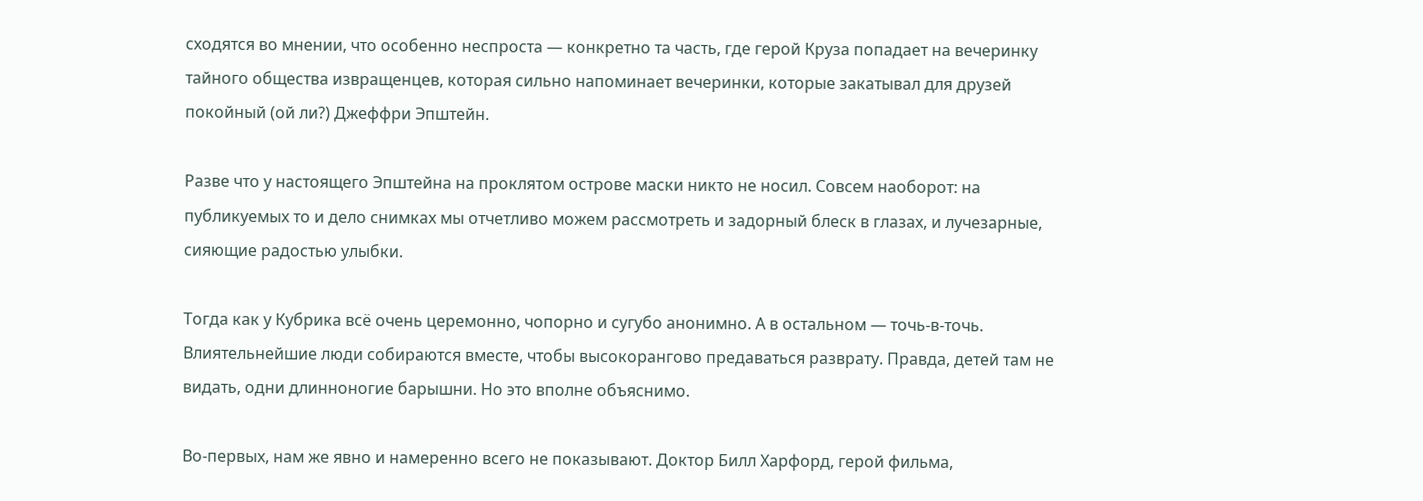сходятся во мнении, что особенно неспроста — конкретно та часть, где герой Круза попадает на вечеринку тайного общества извращенцев, которая сильно напоминает вечеринки, которые закатывал для друзей покойный (ой ли?) Джеффри Эпштейн.

Разве что у настоящего Эпштейна на проклятом острове маски никто не носил. Совсем наоборот: на публикуемых то и дело снимках мы отчетливо можем рассмотреть и задорный блеск в глазах, и лучезарные, сияющие радостью улыбки.

Тогда как у Кубрика всё очень церемонно, чопорно и сугубо анонимно. А в остальном — точь-в-точь. Влиятельнейшие люди собираются вместе, чтобы высокорангово предаваться разврату. Правда, детей там не видать, одни длинноногие барышни. Но это вполне объяснимо.

Во-первых, нам же явно и намеренно всего не показывают. Доктор Билл Харфорд, герой фильма,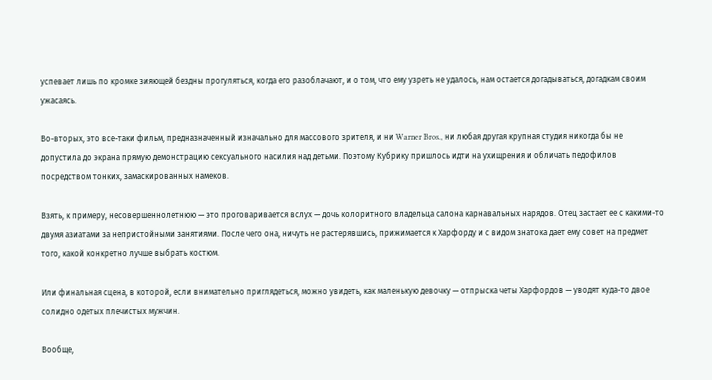успевает лишь по кромке зияющей бездны прогуляться, когда его разоблачают, и о том, что ему узреть не удалось, нам остается догадываться, догадкам своим ужасаясь.

Во-вторых, это все-таки фильм, предназначенный изначально для массового зрителя, и ни Warner Bros., ни любая другая крупная студия никогда бы не допустила до экрана прямую демонстрацию сексуального насилия над детьми. Поэтому Кубрику пришлось идти на ухищрения и обличать педофилов посредством тонких, замаскированных намеков.

Взять, к примеру, несовершеннолетнюю — это проговаривается вслух — дочь колоритного владельца салона карнавальных нарядов. Отец застает ее с какими-то двумя азиатами за непристойными занятиями. После чего она, ничуть не растерявшись, прижимается к Харфорду и с видом знатока дает ему совет на предмет того, какой конкретно лучше выбрать костюм.

Или финальная сцена, в которой, если внимательно приглядеться, можно увидеть, как маленькую девочку — отпрыска четы Харфордов — уводят куда-то двое солидно одетых плечистых мужчин.

Вообще,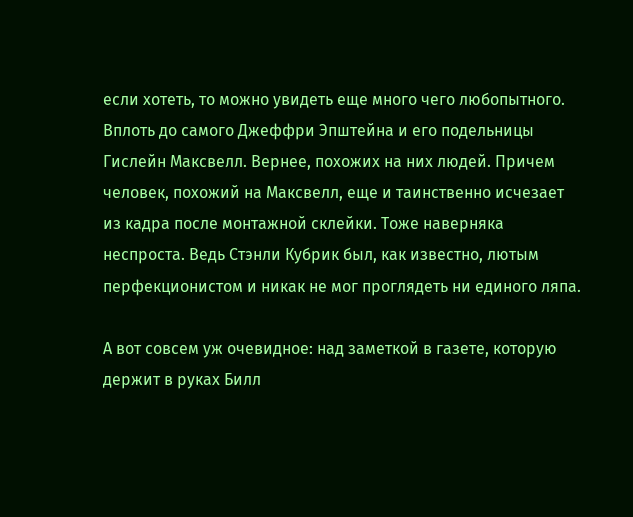если хотеть, то можно увидеть еще много чего любопытного. Вплоть до самого Джеффри Эпштейна и его подельницы Гислейн Максвелл. Вернее, похожих на них людей. Причем человек, похожий на Максвелл, еще и таинственно исчезает из кадра после монтажной склейки. Тоже наверняка неспроста. Ведь Стэнли Кубрик был, как известно, лютым перфекционистом и никак не мог проглядеть ни единого ляпа.

А вот совсем уж очевидное: над заметкой в газете, которую держит в руках Билл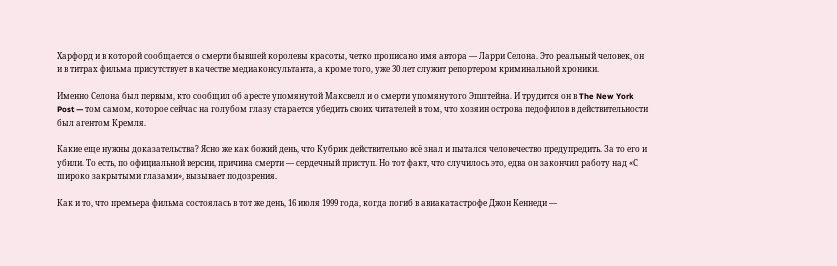Харфорд и в которой сообщается о смерти бывшей королевы красоты, четко прописано имя автора — Ларри Селона. Это реальный человек, он и в титрах фильма присутствует в качестве медиаконсультанта, а кроме того, уже 30 лет служит репортером криминальной хроники.

Именно Селона был первым, кто сообщил об аресте упомянутой Максвелл и о смерти упомянутого Эпштейна. И трудится он в The New York Post — том самом, которое сейчас на голубом глазу старается убедить своих читателей в том, что хозяин острова педофилов в действительности был агентом Кремля.

Какие еще нужны доказательства? Ясно же как божий день, что Кубрик действительно всё знал и пытался человечество предупредить. За то его и убили. То есть, по официальной версии, причина смерти — сердечный приступ. Но тот факт, что случилось это, едва он закончил работу над «С широко закрытыми глазами», вызывает подозрения.

Как и то, что премьера фильма состоялась в тот же день, 16 июля 1999 года, когда погиб в авиакатастрофе Джон Кеннеди —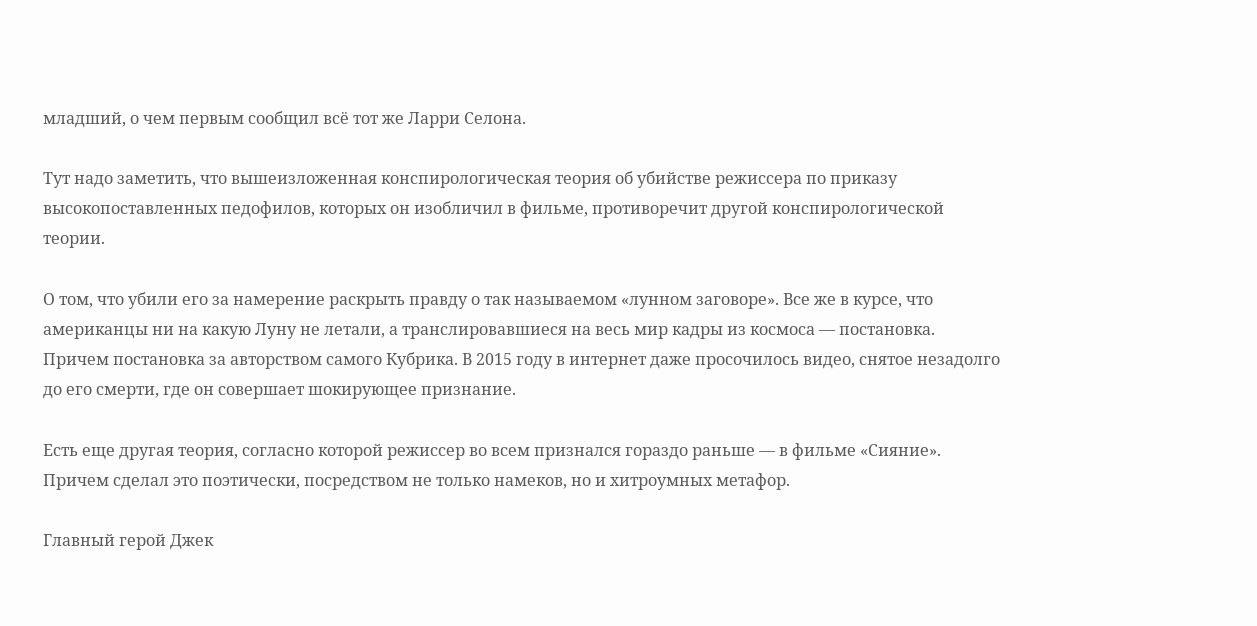младший, о чем первым сообщил всё тот же Ларри Селона.

Тут надо заметить, что вышеизложенная конспирологическая теория об убийстве режиссера по приказу высокопоставленных педофилов, которых он изобличил в фильме, противоречит другой конспирологической теории.

О том, что убили его за намерение раскрыть правду о так называемом «лунном заговоре». Все же в курсе, что американцы ни на какую Луну не летали, а транслировавшиеся на весь мир кадры из космоса — постановка. Причем постановка за авторством самого Кубрика. В 2015 году в интернет даже просочилось видео, снятое незадолго до его смерти, где он совершает шокирующее признание.

Есть еще другая теория, согласно которой режиссер во всем признался гораздо раньше — в фильме «Сияние». Причем сделал это поэтически, посредством не только намеков, но и хитроумных метафор.

Главный герой Джек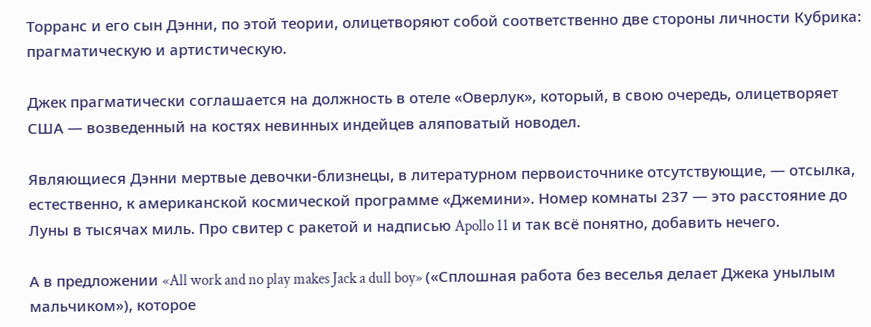Торранс и его сын Дэнни, по этой теории, олицетворяют собой соответственно две стороны личности Кубрика: прагматическую и артистическую.

Джек прагматически соглашается на должность в отеле «Оверлук», который, в свою очередь, олицетворяет США — возведенный на костях невинных индейцев аляповатый новодел.

Являющиеся Дэнни мертвые девочки-близнецы, в литературном первоисточнике отсутствующие, — отсылка, естественно, к американской космической программе «Джемини». Номер комнаты 237 — это расстояние до Луны в тысячах миль. Про свитер с ракетой и надписью Apollo 11 и так всё понятно, добавить нечего.

А в предложении «All work and no play makes Jack a dull boy» («Сплошная работа без веселья делает Джека унылым мальчиком»), которое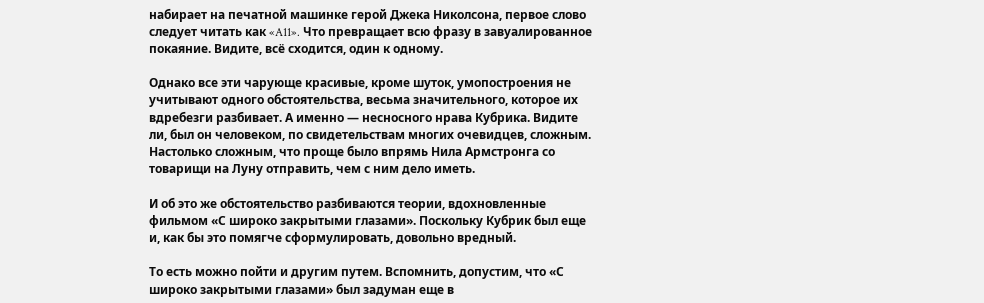набирает на печатной машинке герой Джека Николсона, первое слово следует читать как «A11». Что превращает всю фразу в завуалированное покаяние. Видите, всё сходится, один к одному.

Однако все эти чарующе красивые, кроме шуток, умопостроения не учитывают одного обстоятельства, весьма значительного, которое их вдребезги разбивает. А именно — несносного нрава Кубрика. Видите ли, был он человеком, по свидетельствам многих очевидцев, сложным. Настолько сложным, что проще было впрямь Нила Армстронга со товарищи на Луну отправить, чем с ним дело иметь.

И об это же обстоятельство разбиваются теории, вдохновленные фильмом «С широко закрытыми глазами». Поскольку Кубрик был еще и, как бы это помягче сформулировать, довольно вредный.

То есть можно пойти и другим путем. Вспомнить, допустим, что «С широко закрытыми глазами» был задуман еще в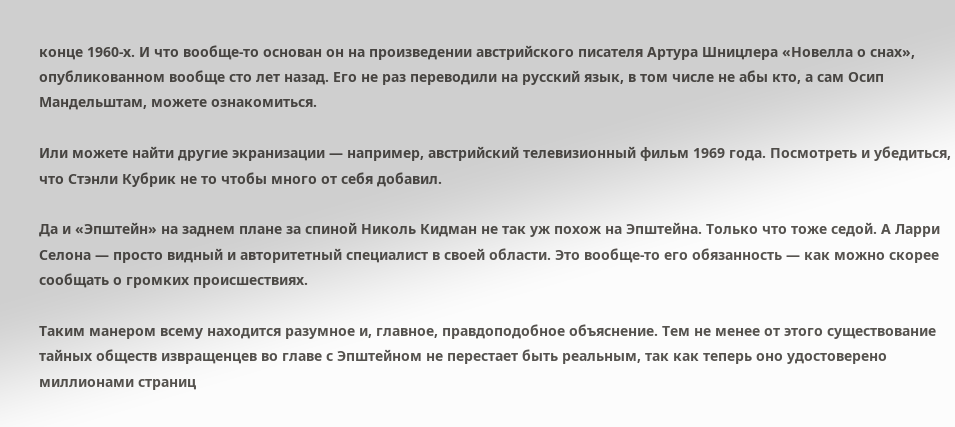конце 1960-х. И что вообще-то основан он на произведении австрийского писателя Артура Шницлера «Новелла о снах», опубликованном вообще сто лет назад. Его не раз переводили на русский язык, в том числе не абы кто, а сам Осип Мандельштам, можете ознакомиться.

Или можете найти другие экранизации — например, австрийский телевизионный фильм 1969 года. Посмотреть и убедиться, что Стэнли Кубрик не то чтобы много от себя добавил.

Да и «Эпштейн» на заднем плане за спиной Николь Кидман не так уж похож на Эпштейна. Только что тоже седой. А Ларри Селона — просто видный и авторитетный специалист в своей области. Это вообще-то его обязанность — как можно скорее сообщать о громких происшествиях.

Таким манером всему находится разумное и, главное, правдоподобное объяснение. Тем не менее от этого существование тайных обществ извращенцев во главе с Эпштейном не перестает быть реальным, так как теперь оно удостоверено миллионами страниц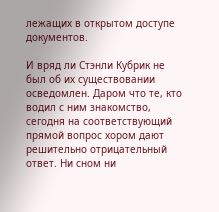лежащих в открытом доступе документов.

И вряд ли Стэнли Кубрик не был об их существовании осведомлен. Даром что те, кто водил с ним знакомство, сегодня на соответствующий прямой вопрос хором дают решительно отрицательный ответ. Ни сном ни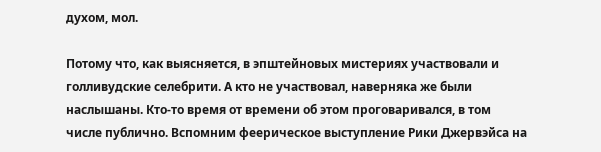духом, мол.

Потому что, как выясняется, в эпштейновых мистериях участвовали и голливудские селебрити. А кто не участвовал, наверняка же были наслышаны. Кто-то время от времени об этом проговаривался, в том числе публично. Вспомним феерическое выступление Рики Джервэйса на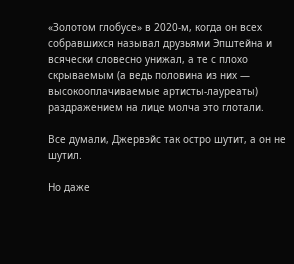«Золотом глобусе» в 2020-м, когда он всех собравшихся называл друзьями Эпштейна и всячески словесно унижал, а те с плохо скрываемым (а ведь половина из них — высокооплачиваемые артисты-лауреаты) раздражением на лице молча это глотали.

Все думали, Джервэйс так остро шутит, а он не шутил.

Но даже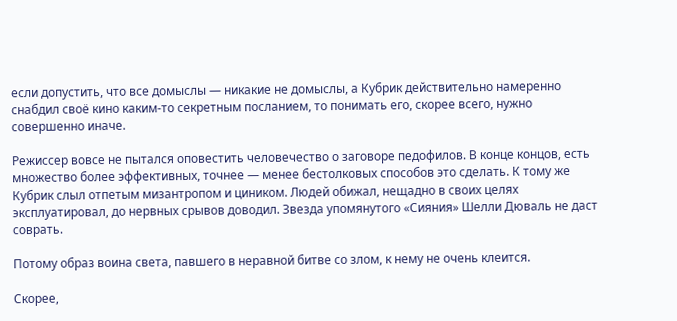если допустить, что все домыслы — никакие не домыслы, а Кубрик действительно намеренно снабдил своё кино каким-то секретным посланием, то понимать его, скорее всего, нужно совершенно иначе.

Режиссер вовсе не пытался оповестить человечество о заговоре педофилов. В конце концов, есть множество более эффективных, точнее — менее бестолковых способов это сделать. К тому же Кубрик слыл отпетым мизантропом и циником. Людей обижал, нещадно в своих целях эксплуатировал, до нервных срывов доводил. Звезда упомянутого «Сияния» Шелли Дюваль не даст соврать.

Потому образ воина света, павшего в неравной битве со злом, к нему не очень клеится.

Скорее,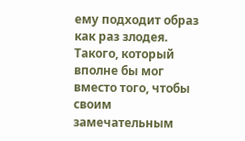ему подходит образ как раз злодея. Такого, который вполне бы мог вместо того, чтобы своим замечательным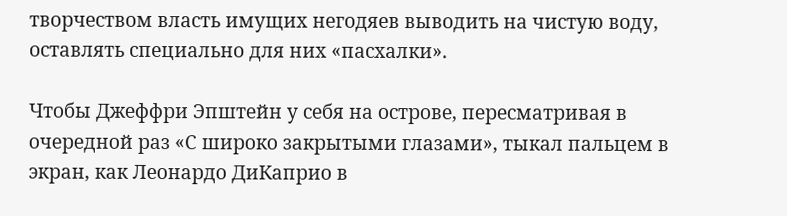творчеством власть имущих негодяев выводить на чистую воду, оставлять специально для них «пасхалки».

Чтобы Джеффри Эпштейн у себя на острове, пересматривая в очередной раз «С широко закрытыми глазами», тыкал пальцем в экран, как Леонардо ДиКаприо в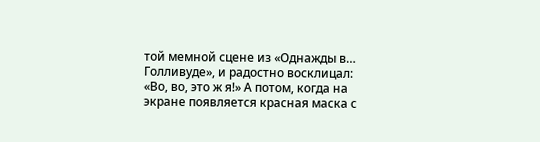той мемной сцене из «Однажды в… Голливуде», и радостно восклицал: «Во, во, это ж я!» А потом, когда на экране появляется красная маска с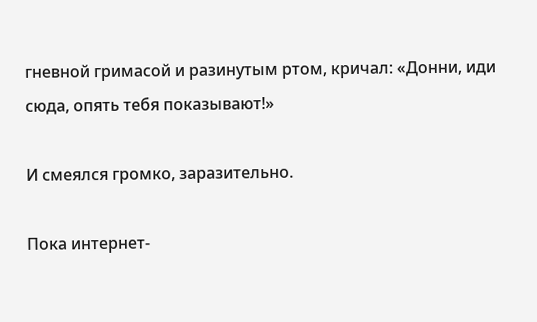гневной гримасой и разинутым ртом, кричал: «Донни, иди сюда, опять тебя показывают!»

И смеялся громко, заразительно.

Пока интернет-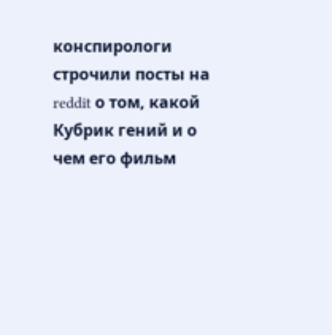конспирологи строчили посты на reddit о том, какой Кубрик гений и о чем его фильм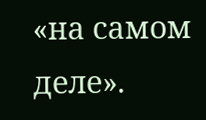«на самом деле».